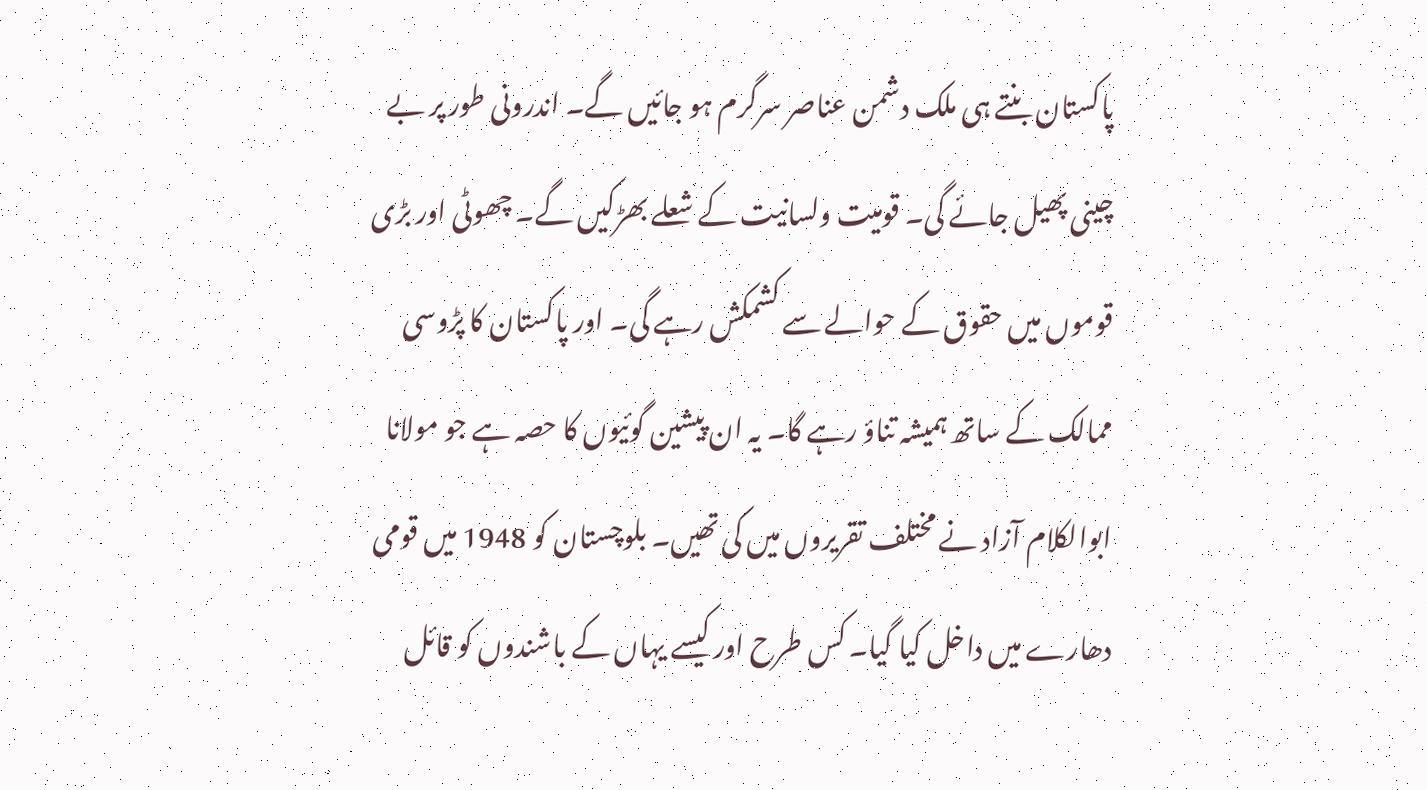پاکستان بنتے ہی ملک دشمن عناصر سرگرم ہو جائیں گے۔ اندرونی طور پر بے چینی پھیل جائے گی۔ قومیت ولسانیت کے شعلے بھڑکیں گے۔ چھوٹی اور بڑی قوموں میں حقوق کے حوالے سے کشمکش رہے گی۔ اور پاکستان کا پڑوسی ممالک کے ساتھ ہمیشہ تناؤ رہے گا۔ یہ ان پیشین گوئیوں کا حصہ ہے جو مولانا ابوالکلام آزاد نے مختلف تقریروں میں کی تھیں۔ بلوچستان کو 1948 میں قومی دھارے میں داخل کیا گیا۔ کس طرح اور کیسے یہاں کے باشندوں کو قائل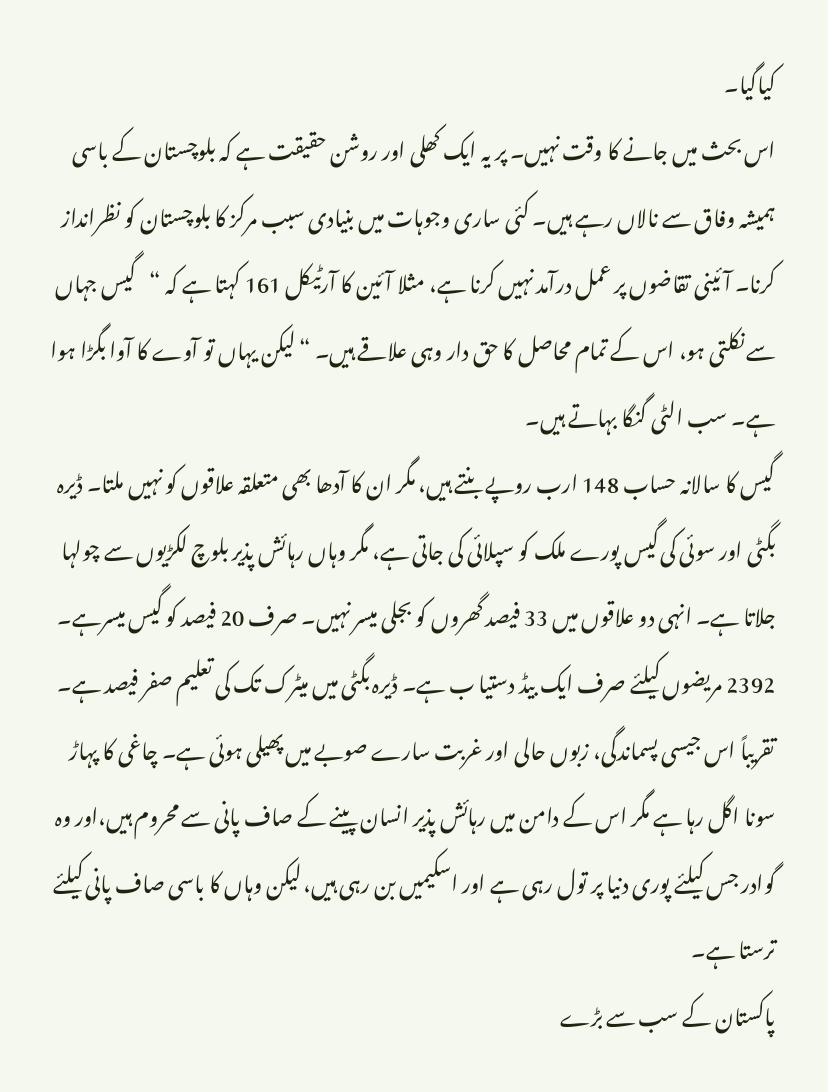کیاگیا۔
اس بحث میں جانے کا وقت نہیں۔ پر یہ ایک کھلی اور روشن حقیقت ہے کہ بلوچستان کے باسی ہمیشہ وفاق سے نالاں رہے ہیں۔ کئی ساری وجوہات میں بنیادی سبب مرکز کا بلوچستان کو نظرانداز کرنا۔ آئینی تقاضوں پر عمل درآمد نہیں کرنا ہے، مثلا آئین کا آرٹیکل 161 کہتا ہے کہ “گیس جہاں سے نکلتی ہو، اس کے تمام محاصل کا حق دار وہی علاقے ہیں۔ “لیکن یہاں تو آوے کا آوا بگڑا ہوا ہے۔ سب الٹی گنگا بہاتے ہیں۔
گیس کا سالانہ حساب 148 ارب روپے بنتے ہیں، مگر ان کا آدھا بھی متعلقہ علاقوں کو نہیں ملتا۔ ڈیرہ بگٹی اور سوئی کی گیس پورے ملک کو سپلائی کی جاتی ہے، مگر وہاں رہائش پذیر بلوچ لکڑیوں سے چولہا جلاتا ہے۔ انہی دو علاقوں میں 33 فیصد گھروں کو بجلی میسر نہیں۔ صرف 20 فیصد کو گیس میسرہے۔
2392 مریضوں کیلئے صرف ایک بیڈ دستیا ب ہے۔ ڈیرہ بگٹی میں میٹرک تک کی تعلیم صفر فیصد ہے۔ تقریباً اس جیسی پسماندگی، زبوں حالی اور غربت سارے صوبے میں پھیلی ہوئی ہے۔ چاغی کا پہاڑ سونا اگل رہا ہے مگر اس کے دامن میں رہائش پذیر انسان پینے کے صاف پانی سے محروم ہیں،اور وہ گوادر جس کیلئے پوری دنیا پر تول رہی ہے اور اسکیمیں بن رہی ہیں، لیکن وہاں کا باسی صاف پانی کیلئے ترستا ہے۔
پاکستان کے سب سے بڑے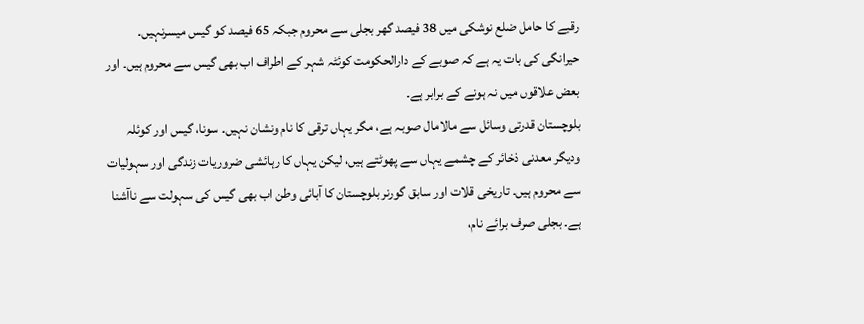رقبے کا حامل ضلع نوشکی میں 38 فیصد گھر بجلی سے محروم جبکہ 65 فیصد کو گیس میسرنہیں۔ حیرانگی کی بات یہ ہے کہ صوبے کے دارالحکومت کوئٹہ شہر کے اطراف اب بھی گیس سے محروم ہیں۔ اور بعض علاقوں میں نہ ہونے کے برابر ہے۔
بلوچستان قدرتی وسائل سے مالامال صوبہ ہے، مگر یہاں ترقی کا نام ونشان نہیں۔ سونا، گیس اور کوئلہ ودیگر معدنی ذخائر کے چشمے یہاں سے پھوٹتے ہیں، لیکن یہاں کا رہائشی ضروریات زندگی اور سہولیات سے محروم ہیں۔ تاریخی قلات اور سابق گورنر بلوچستان کا آبائی وطن اب بھی گیس کی سہولت سے ناآشنا ہے۔ بجلی صرف برائے نام،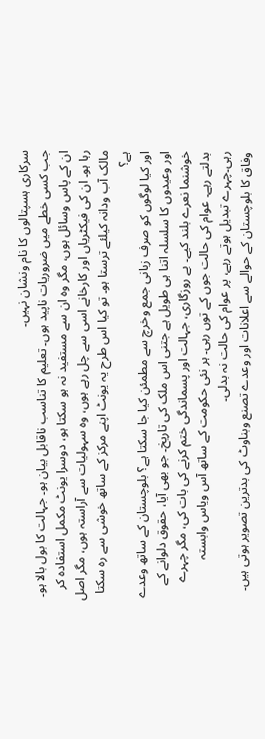سرکاری ہسپتالوں کا نام ونشان نہیں۔
جب کسی خطے میں ضروریات ناپید ہوں۔ تعلیم کا تناسب ناقابل بیان ہو۔ جہالت کا بول بالا ہو۔ ان کے پاس وسائل ہوں، مگر وہ ان سے مستفید نہ ہو سکتا ہو، دوسرا یونٹ مکمل استفادہ کر رہا ہو۔ ان کی فیکٹریاں اور کارخانے اسی سے چل رہے ہوں، وہ سہولیات سے آراستہ ہوں، مگر اصل مالک آب ودانہ کیلئے ترستا ہو۔ تو کیا اس طرح یہ یونٹ اپنے مرکز کے ساتھ خوشی سے رہ سکتا ہے؟
اور کیا لوگوں کو صرف زبانی جمع وخرچ سے مطمئن کیا جا سکتا ہے؟ بلوچستان کے ساتھ وعدے اور وعیدوں کا سلسلہ اتنا ہی طویل ہے جتنی اس ملک کی تاریخ۔ جو بھی آیا، حقوق دلوانے کے خوشنما نعرے بلند کیے۔ بے روزگاری، جہالت اور پسماندگی ختم کرنے کی بات کی، مگر چہرے بدلتے رہے۔ عوام کی حالت جوں کے توں رہی۔ ہر نئی حکومت کے ساتھ آس ویاس وابستہ رہی۔چہرے تبدیل ہوتے رہے، پر عوام کی حالت نہ بدلی۔
وفاق کا بلوچستان کے حوالے سے اعلانات اور وعدے تصنع وبناوٹ کی بدترین تصویر ہوتی ہیں۔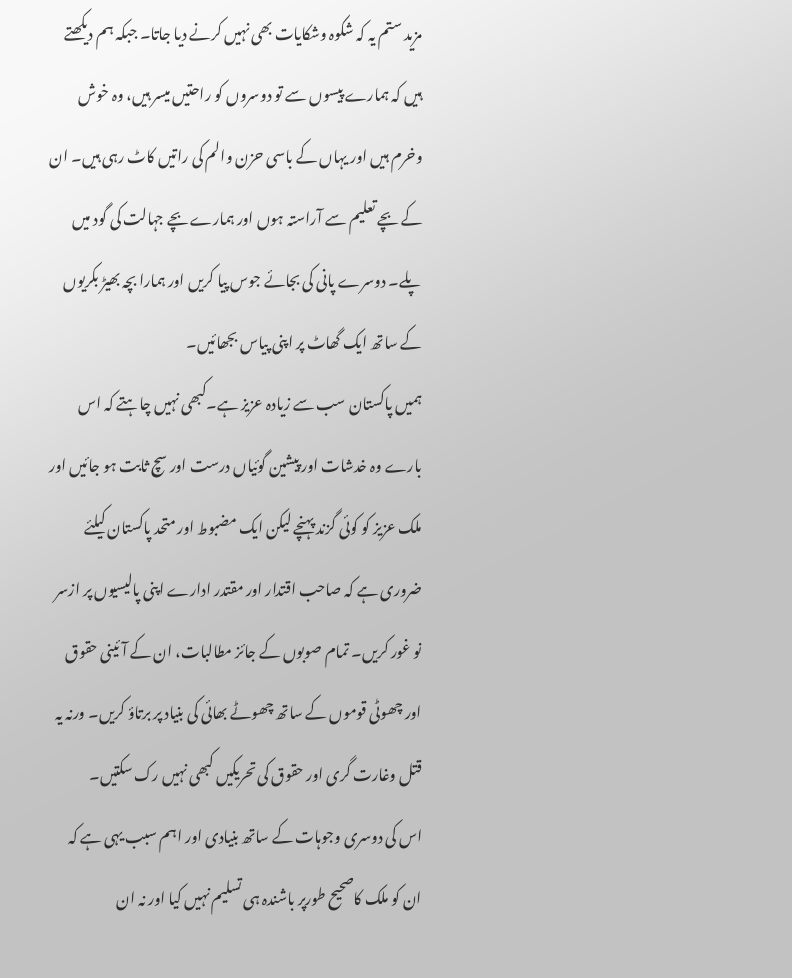مزید ستم یہ کہ شکوہ وشکایات بھی نہیں کرنے دیا جاتا۔ جبکہ ہم دیکھتے ہیں کہ ہمارے پیسوں سے تو دوسروں کو راحتیں میسر ہیں، وہ خوش وخرم ہیں اور یہاں کے باسی حزن والم کی راتیں کاٹ رہی ہیں۔ ان کے بچے تعلیم سے آراستہ ہوں اور ہمارے بچے جہالت کی گود میں پلے۔ دوسرے پانی کی بجائے جوس پیا کریں اور ہمارا بچہ بھیڑ بکریوں کے ساتھ ایک گھاٹ پر اپنی پیاس بجھائیں۔
ہمیں پاکستان سب سے زیادہ عزیز ہے۔کبھی نہیں چاہتے کہ اس بارے وہ خدشات اور پیشین گوئیاں درست اور سچ ثابت ہو جائیں اور ملک عزیز کو کوئی گزند پہنچے لیکن ایک مضبوط اور متحد پاکستان کیلئے ضروری ہے کہ صاحب اقتدار اور مقتدر ادارے اپنی پالیسیوں پر ازسر نو غور کریں۔ تمام صوبوں کے جائز مطالبات، ان کے آئینی حقوق اور چھوٹی قوموں کے ساتھ چھوٹے بھائی کی بنیاد پر برتاؤ کریں۔ ورنہ یہ قتل وغارت گری اور حقوق کی تحریکیں کبھی نہیں رک سکتیں۔
اس کی دوسری وجوہات کے ساتھ بنیادی اور اہم سبب یہی ہے کہ ان کو ملک کاصحیح طورپر باشندہ ہی تسلیم نہیں کیا اور نہ ان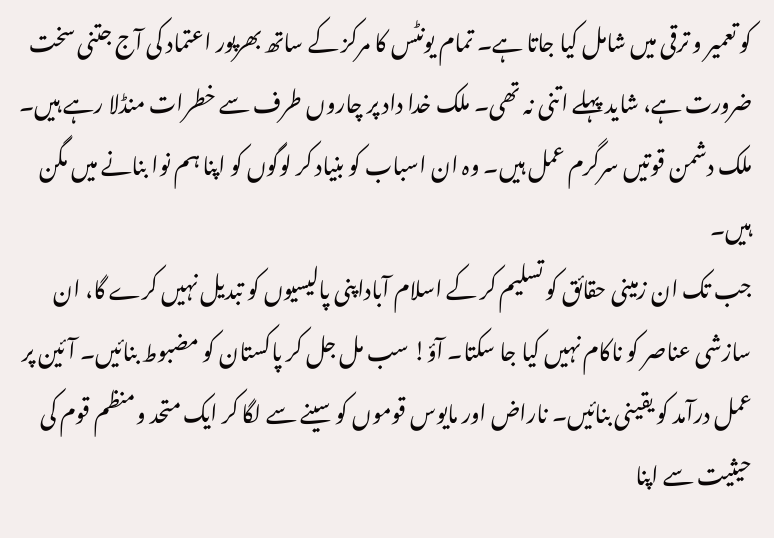کو تعمیر و ترقی میں شامل کیا جاتا ہے۔ تمام یونٹس کا مرکز کے ساتھ بھرپور اعتماد کی آج جتنی سخت ضرورت ہے، شاید پہلے اتنی نہ تھی۔ ملک خدا داد پر چاروں طرف سے خطرات منڈلا رہے ہیں۔ ملک دشمن قوتیں سرگرم عمل ہیں۔ وہ ان اسباب کو بنیاد کر لوگوں کو اپنا ہم نوا بنانے میں مگن ہیں۔
جب تک ان زمینی حقائق کو تسلیم کر کے اسلام آباداپنی پالیسیوں کو تبدیل نہیں کرے گا، ان سازشی عناصر کو ناکام نہیں کیا جا سکتا۔ آؤ! سب مل جل کر پاکستان کو مضبوط بنائیں۔ آئین پر عمل درآمد کو یقینی بنائیں۔ ناراض اور مایوس قوموں کو سینے سے لگا کر ایک متحد ومنظم قوم کی حیثیت سے اپنا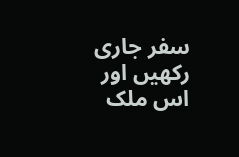سفر جاری رکھیں اور اس ملک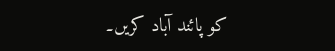کو پائند آباد کریں۔